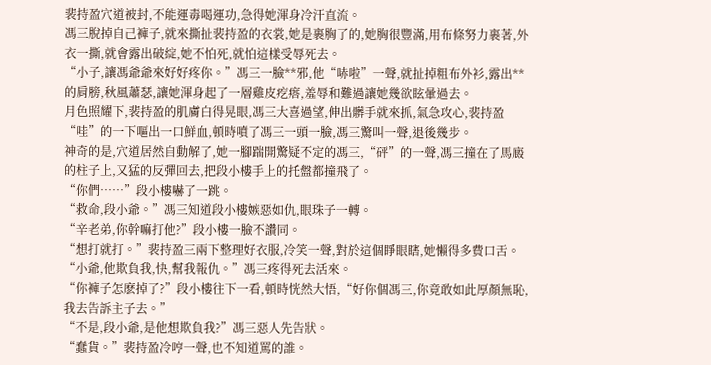裴持盈穴道被封,不能運毒喝運功,急得她渾身冷汗直流。
馮三脫掉自己褲子,就來撕扯裴持盈的衣裳,她是裹胸了的,她胸很豐滿,用布條努力裹著,外衣一撕,就會露出破綻,她不怕死,就怕這樣受辱死去。
“小子,讓馮爺爺來好好疼你。”馮三一臉**邪,他“哧啦”一聲,就扯掉粗布外衫,露出**的肩膀,秋風蕭瑟,讓她渾身起了一層雞皮疙瘩,羞辱和難過讓她幾欲眩暈過去。
月色照耀下,裴持盈的肌膚白得晃眼,馮三大喜過望,伸出髒手就來抓,氣急攻心,裴持盈“哇”的一下嘔出一口鮮血,頓時噴了馮三一頭一臉,馮三驚叫一聲,退後幾步。
神奇的是,穴道居然自動解了,她一腳踹開驚疑不定的馮三,“砰”的一聲,馮三撞在了馬廄的柱子上,又猛的反彈回去,把段小樓手上的托盤都撞飛了。
“你們……”段小樓嚇了一跳。
“救命,段小爺。”馮三知道段小樓嫉惡如仇,眼珠子一轉。
“辛老弟,你幹嘛打他?”段小樓一臉不讚同。
“想打就打。”裴持盈三兩下整理好衣服,冷笑一聲,對於這個睜眼瞎,她懶得多費口舌。
“小爺,他欺負我,快,幫我報仇。”馮三疼得死去活來。
“你褲子怎麽掉了?”段小樓往下一看,頓時恍然大悟,“好你個馮三,你竟敢如此厚顏無恥,我去告訴主子去。”
“不是,段小爺,是他想欺負我?”馮三惡人先告狀。
“蠢貨。”裴持盈冷哼一聲,也不知道罵的誰。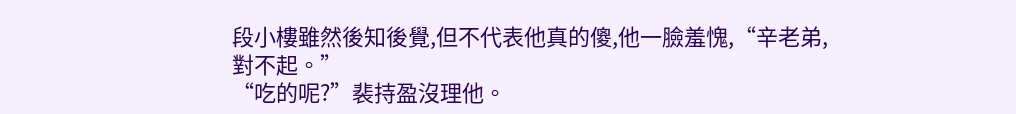段小樓雖然後知後覺,但不代表他真的傻,他一臉羞愧,“辛老弟,對不起。”
“吃的呢?”裴持盈沒理他。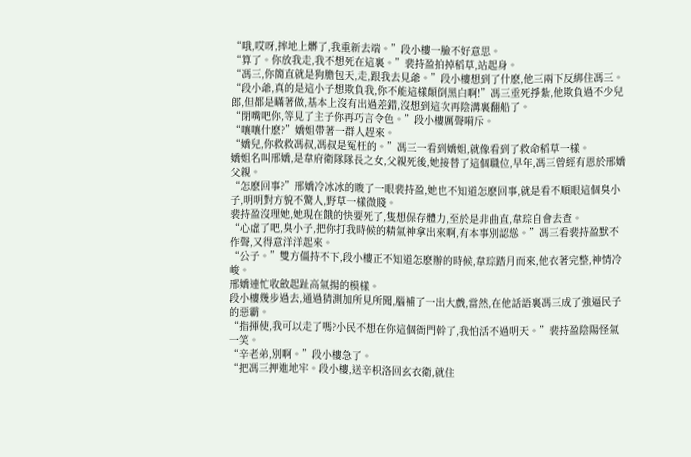“哦,哎呀,摔地上髒了,我重新去端。”段小樓一臉不好意思。
“算了。你放我走,我不想死在這裏。”裴持盈拍掉稻草,站起身。
“馮三,你簡直就是狗膽包天,走,跟我去見爺。”段小樓想到了什麽,他三兩下反綁住馮三。
“段小爺,真的是這小子想欺負我,你不能這樣顛倒黑白啊!”馮三垂死掙紮,他欺負過不少兒郎,但都是瞞著做,基本上沒有出過差錯,沒想到這次再陰溝裏翻船了。
“閉嘴吧你,等見了主子你再巧言令色。”段小樓厲聲嗬斥。
“嚷嚷什麽?”嬌姐帶著一群人趕來。
“嬌兒,你救救馮叔,馮叔是冤枉的。”馮三一看到嬌姐,就像看到了救命稻草一樣。
嬌姐名叫邢嬌,是韋府衛隊隊長之女,父親死後,她接替了這個職位,早年,馮三曾經有恩於邢嬌父親。
“怎麽回事?”邢嬌冷冰冰的睃了一眼裴持盈,她也不知道怎麽回事,就是看不順眼這個臭小子,明明對方貌不驚人,野草一樣微賤。
裴持盈沒理她,她現在餓的快要死了,隻想保存體力,至於是非曲直,韋琮自會去查。
“心虛了吧,臭小子,把你打我時候的精氣神拿出來啊,有本事別認慫。”馮三看裴持盈默不作聲,又得意洋洋起來。
“公子。”雙方僵持不下,段小樓正不知道怎麽辦的時候,韋琮踏月而來,他衣著完整,神情冷峻。
邢嬌連忙收斂起趾高氣揚的模樣。
段小樓幾步過去,通過猜測加所見所聞,腦補了一出大戲,當然,在他話語裏馮三成了強逼民子的惡霸。
“指揮使,我可以走了嗎?小民不想在你這個衙門幹了,我怕活不過明天。”裴持盈陰陽怪氣一笑。
“辛老弟,別啊。”段小樓急了。
“把馮三押進地牢。段小樓,送辛枳洛回玄衣衛,就住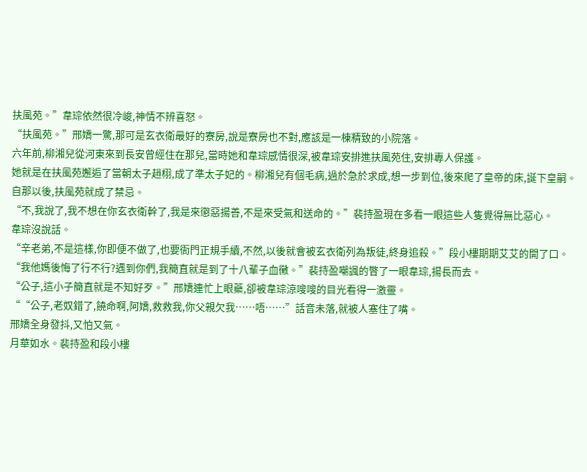扶風苑。”韋琮依然很冷峻,神情不辨喜怒。
“扶風苑。”邢嬌一驚,那可是玄衣衛最好的寮房,說是寮房也不對,應該是一棟精致的小院落。
六年前,柳湘兒從河東來到長安曾經住在那兒,當時她和韋琮感情很深,被韋琮安排進扶風苑住,安排專人保護。
她就是在扶風苑邂逅了當朝太子趙栩,成了準太子妃的。柳湘兒有個毛病,過於急於求成,想一步到位,後來爬了皇帝的床,誕下皇嗣。
自那以後,扶風苑就成了禁忌。
“不,我說了,我不想在你玄衣衛幹了,我是來懲惡揚善,不是來受氣和送命的。”裴持盈現在多看一眼這些人隻覺得無比惡心。
韋琮沒說話。
“辛老弟,不是這樣,你即便不做了,也要衙門正規手續,不然,以後就會被玄衣衛列為叛徒,終身追殺。”段小樓期期艾艾的開了口。
“我他媽後悔了行不行?遇到你們,我簡直就是到了十八輩子血黴。”裴持盈嘲諷的瞥了一眼韋琮,揚長而去。
“公子,這小子簡直就是不知好歹。”邢嬌連忙上眼藥,卻被韋琮涼嗖嗖的目光看得一激靈。
““公子,老奴錯了,饒命啊,阿嬌,救救我,你父親欠我……唔……”話音未落,就被人塞住了嘴。
邢嬌全身發抖,又怕又氣。
月華如水。裴持盈和段小樓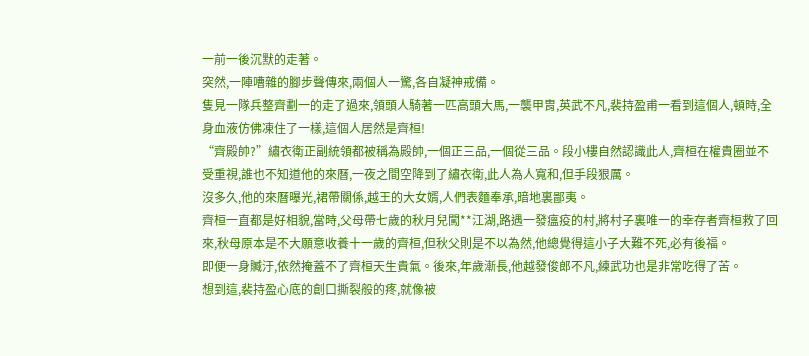一前一後沉默的走著。
突然,一陣嘈雜的腳步聲傳來,兩個人一驚,各自凝神戒備。
隻見一隊兵整齊劃一的走了過來,領頭人騎著一匹高頭大馬,一襲甲胄,英武不凡,裴持盈甫一看到這個人,頓時,全身血液仿佛凍住了一樣,這個人居然是齊桓!
“齊殿帥?”繡衣衛正副統領都被稱為殿帥,一個正三品,一個從三品。段小樓自然認識此人,齊桓在權貴圈並不受重視,誰也不知道他的來曆,一夜之間空降到了繡衣衛,此人為人寬和,但手段狠厲。
沒多久,他的來曆曝光,裙帶關係,越王的大女婿,人們表麵奉承,暗地裏鄙夷。
齊桓一直都是好相貌,當時,父母帶七歲的秋月兒闖**江湖,路遇一發瘟疫的村,將村子裏唯一的幸存者齊桓救了回來,秋母原本是不大願意收養十一歲的齊桓,但秋父則是不以為然,他總覺得這小子大難不死,必有後福。
即便一身贓汙,依然掩蓋不了齊桓天生貴氣。後來,年歲漸長,他越發俊郎不凡,練武功也是非常吃得了苦。
想到這,裴持盈心底的創口撕裂般的疼,就像被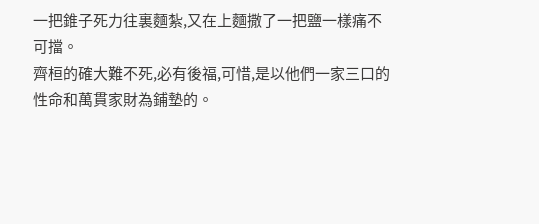一把錐子死力往裏麵紮,又在上麵撒了一把鹽一樣痛不可擋。
齊桓的確大難不死,必有後福,可惜,是以他們一家三口的性命和萬貫家財為鋪墊的。